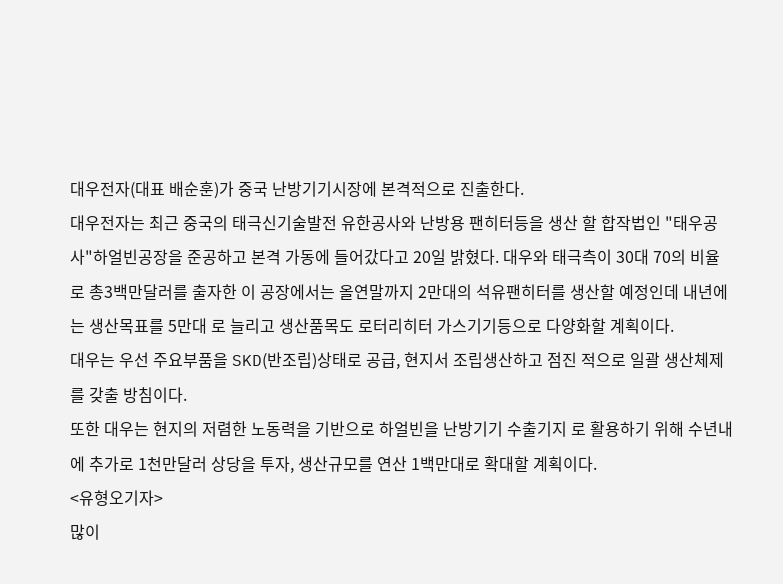대우전자(대표 배순훈)가 중국 난방기기시장에 본격적으로 진출한다.
대우전자는 최근 중국의 태극신기술발전 유한공사와 난방용 팬히터등을 생산 할 합작법인 "태우공사"하얼빈공장을 준공하고 본격 가동에 들어갔다고 20일 밝혔다. 대우와 태극측이 30대 70의 비율로 총3백만달러를 출자한 이 공장에서는 올연말까지 2만대의 석유팬히터를 생산할 예정인데 내년에는 생산목표를 5만대 로 늘리고 생산품목도 로터리히터 가스기기등으로 다양화할 계획이다.
대우는 우선 주요부품을 SKD(반조립)상태로 공급, 현지서 조립생산하고 점진 적으로 일괄 생산체제를 갖출 방침이다.
또한 대우는 현지의 저렴한 노동력을 기반으로 하얼빈을 난방기기 수출기지 로 활용하기 위해 수년내에 추가로 1천만달러 상당을 투자, 생산규모를 연산 1백만대로 확대할 계획이다.
<유형오기자>
많이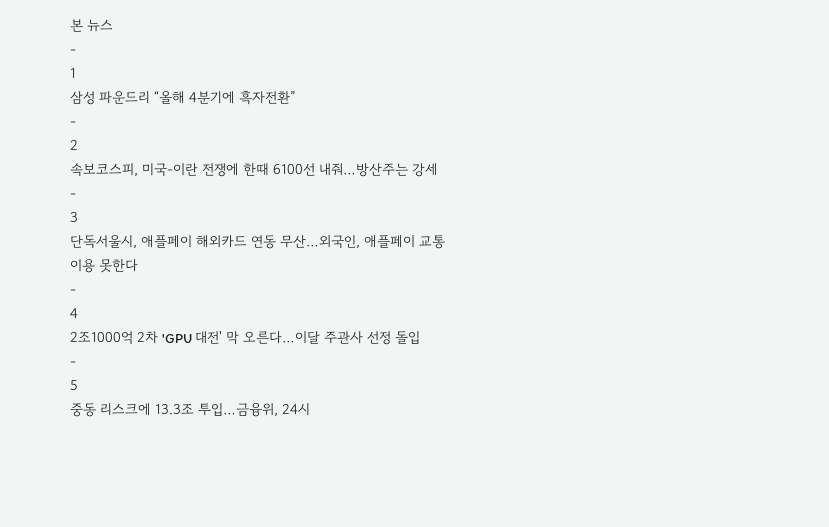본 뉴스
-
1
삼성 파운드리 “올해 4분기에 흑자전환”
-
2
속보코스피, 미국-이란 전쟁에 한때 6100선 내줘…방산주는 강세
-
3
단독서울시, 애플페이 해외카드 연동 무산…외국인, 애플페이 교통 이용 못한다
-
4
2조1000억 2차 'GPU 대전' 막 오른다…이달 주관사 선정 돌입
-
5
중동 리스크에 13.3조 투입…금융위, 24시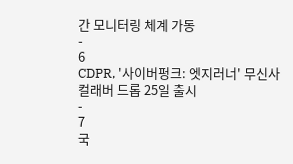간 모니터링 체계 가동
-
6
CDPR, '사이버펑크: 엣지러너' 무신사 컬래버 드롭 25일 출시
-
7
국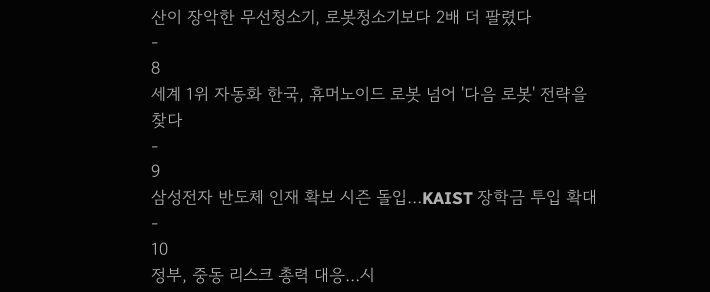산이 장악한 무선청소기, 로봇청소기보다 2배 더 팔렸다
-
8
세계 1위 자동화 한국, 휴머노이드 로봇 넘어 '다음 로봇' 전략을 찾다
-
9
삼성전자 반도체 인재 확보 시즌 돌입…KAIST 장학금 투입 확대
-
10
정부, 중동 리스크 총력 대응…시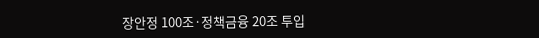장안정 100조·정책금융 20조 투입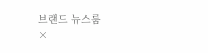브랜드 뉴스룸
×